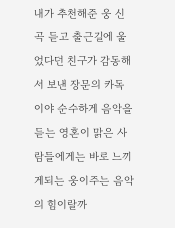내가 추천해준 웅 신곡 듣고 출근길에 울었다던 친구가 감동해서 보낸 장문의 카독이야 순수하게 음악을 듣는 영혼이 맑은 사람들에게는 바로 느끼게되는 웅이주는 음악의 힘이랄까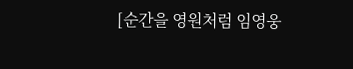[순간을 영원처럼 임영웅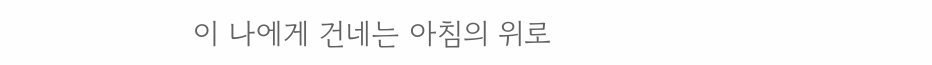이 나에게 건네는 아침의 위로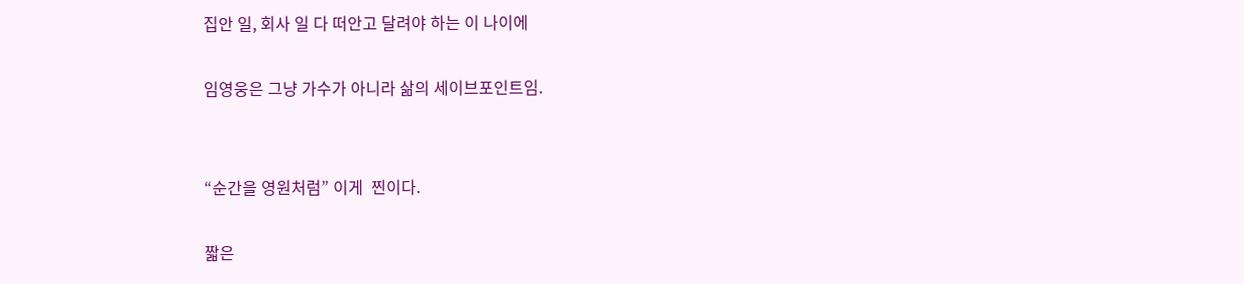집안 일, 회사 일 다 떠안고 달려야 하는 이 나이에

임영웅은 그냥 가수가 아니라 삶의 세이브포인트임.


“순간을 영원처럼” 이게  찐이다.

짧은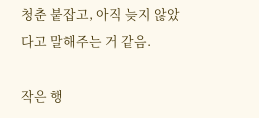청춘 붙잡고, 아직 늦지 않았다고 말해주는 거 같음.

작은 행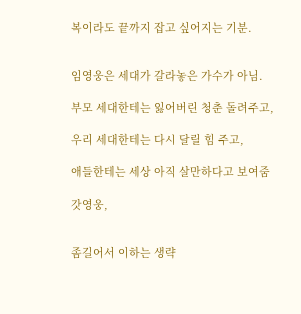복이라도 끝까지 잡고 싶어지는 기분.


임영웅은 세대가 갈라놓은 가수가 아님.

부모 세대한테는 잃어버린 청춘 돌려주고,

우리 세대한테는 다시 달릴 힘 주고,

애들한테는 세상 아직 살만하다고 보여줌

갓영웅,


좀길어서 이하는 생략